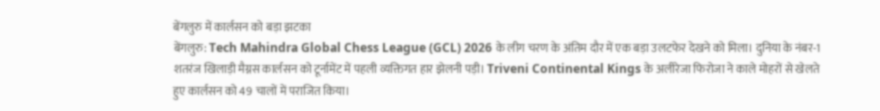बेंगलुरु में कार्लसन को बड़ा झटका
बेंगलुरु: Tech Mahindra Global Chess League (GCL) 2026 के लीग चरण के अंतिम दौर में एक बड़ा उलटफेर देखने को मिला। दुनिया के नंबर-1 शतरंज खिलाड़ी मैग्नस कार्लसन को टूर्नामेंट में पहली व्यक्तिगत हार झेलनी पड़ी। Triveni Continental Kings के अलीरेजा फिरोजा ने काले मोहरों से खेलते हुए कार्लसन को 49 चालों में पराजित किया।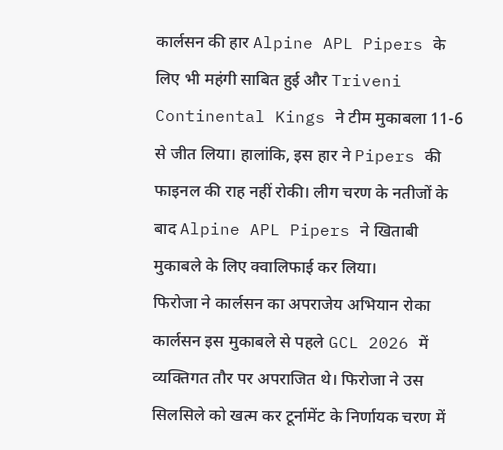कार्लसन की हार Alpine APL Pipers के लिए भी महंगी साबित हुई और Triveni Continental Kings ने टीम मुकाबला 11-6 से जीत लिया। हालांकि, इस हार ने Pipers की फाइनल की राह नहीं रोकी। लीग चरण के नतीजों के बाद Alpine APL Pipers ने खिताबी मुकाबले के लिए क्वालिफाई कर लिया।
फिरोजा ने कार्लसन का अपराजेय अभियान रोका
कार्लसन इस मुकाबले से पहले GCL 2026 में व्यक्तिगत तौर पर अपराजित थे। फिरोजा ने उस सिलसिले को खत्म कर टूर्नामेंट के निर्णायक चरण में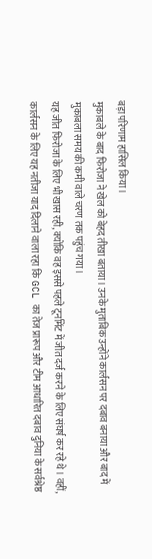बड़ा परिणाम हासिल किया।
मुकाबले के बाद फिरोजा ने खेल को बेहद तीखा बताया। उनके मुताबिक उन्होंने कार्लसन पर दबाव बनाया और बाद में मुकाबला समय की कमी वाले चरण तक पहुंच गया।
यह जीत फिरोजा के लिए भी खास रही, क्योंकि वह इससे पहले टूर्नामेंट में जीत दर्ज करने के लिए संघर्ष कर रहे थे। वहीं, कार्लसन के लिए यह नतीजा याद दिलाने वाला रहा कि GCL का तेज प्रारूप और टीम आधारित दबाव दुनिया के सर्वश्रेष्ठ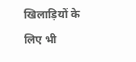खिलाड़ियों के लिए भी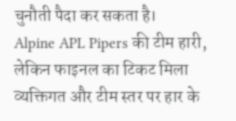चुनौती पैदा कर सकता है।
Alpine APL Pipers की टीम हारी, लेकिन फाइनल का टिकट मिला
व्यक्तिगत और टीम स्तर पर हार के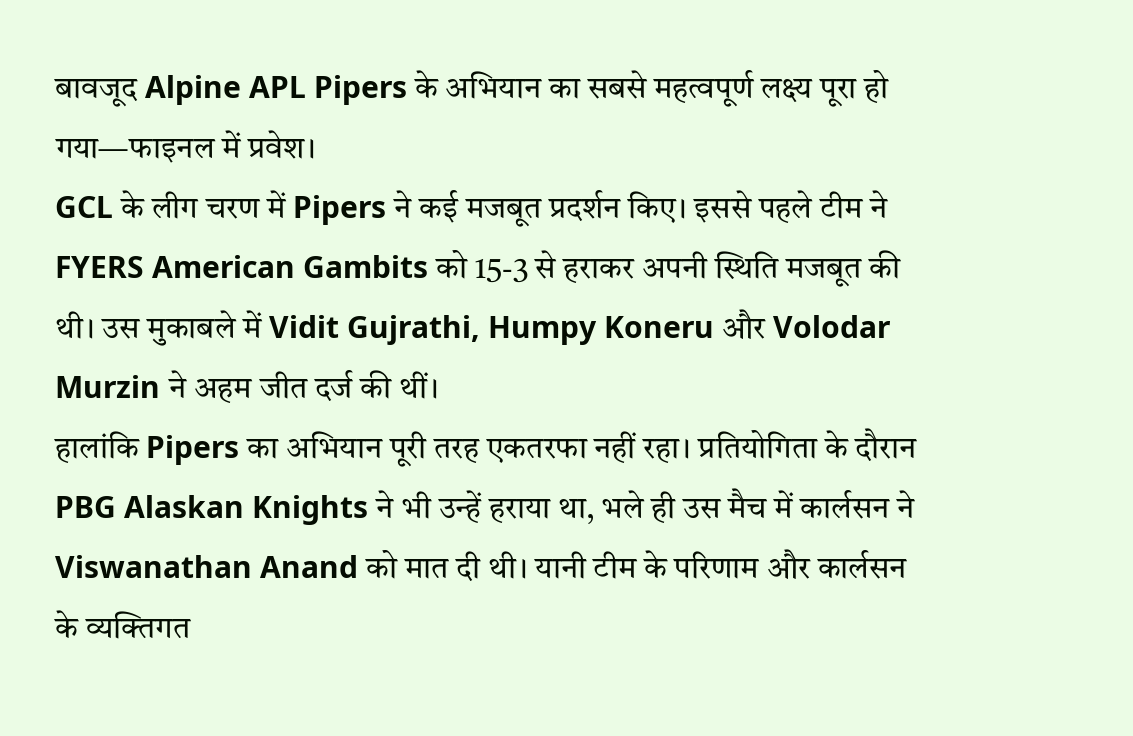बावजूद Alpine APL Pipers के अभियान का सबसे महत्वपूर्ण लक्ष्य पूरा हो गया—फाइनल में प्रवेश।
GCL के लीग चरण में Pipers ने कई मजबूत प्रदर्शन किए। इससे पहले टीम ने FYERS American Gambits को 15-3 से हराकर अपनी स्थिति मजबूत की थी। उस मुकाबले में Vidit Gujrathi, Humpy Koneru और Volodar Murzin ने अहम जीत दर्ज की थीं।
हालांकि Pipers का अभियान पूरी तरह एकतरफा नहीं रहा। प्रतियोगिता के दौरान PBG Alaskan Knights ने भी उन्हें हराया था, भले ही उस मैच में कार्लसन ने Viswanathan Anand को मात दी थी। यानी टीम के परिणाम और कार्लसन के व्यक्तिगत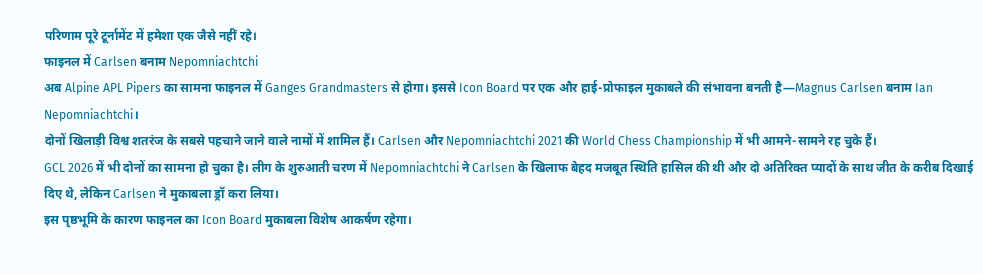परिणाम पूरे टूर्नामेंट में हमेशा एक जैसे नहीं रहे।
फाइनल में Carlsen बनाम Nepomniachtchi
अब Alpine APL Pipers का सामना फाइनल में Ganges Grandmasters से होगा। इससे Icon Board पर एक और हाई-प्रोफाइल मुकाबले की संभावना बनती है—Magnus Carlsen बनाम Ian Nepomniachtchi।
दोनों खिलाड़ी विश्व शतरंज के सबसे पहचाने जाने वाले नामों में शामिल हैं। Carlsen और Nepomniachtchi 2021 की World Chess Championship में भी आमने-सामने रह चुके हैं।
GCL 2026 में भी दोनों का सामना हो चुका है। लीग के शुरुआती चरण में Nepomniachtchi ने Carlsen के खिलाफ बेहद मजबूत स्थिति हासिल की थी और दो अतिरिक्त प्यादों के साथ जीत के करीब दिखाई दिए थे, लेकिन Carlsen ने मुकाबला ड्रॉ करा लिया।
इस पृष्ठभूमि के कारण फाइनल का Icon Board मुकाबला विशेष आकर्षण रहेगा।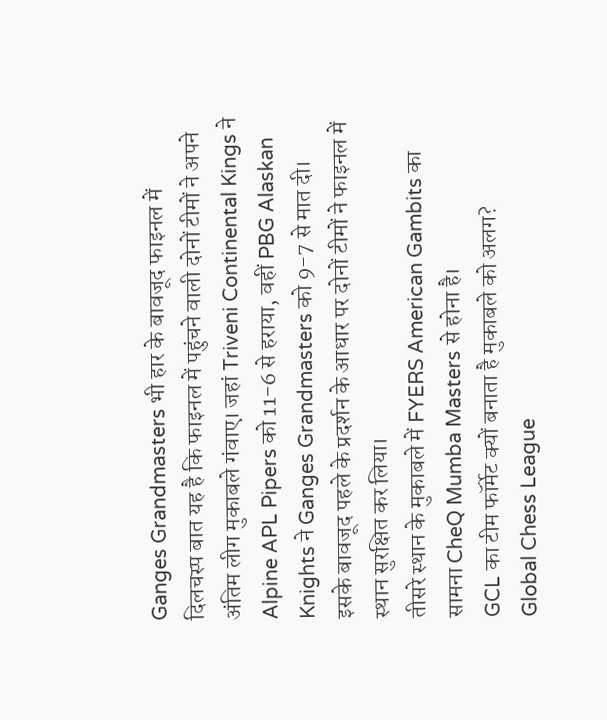Ganges Grandmasters भी हार के बावजूद फाइनल में
दिलचस्प बात यह है कि फाइनल में पहुंचने वाली दोनों टीमों ने अपने अंतिम लीग मुकाबले गंवाए। जहां Triveni Continental Kings ने Alpine APL Pipers को 11-6 से हराया, वहीं PBG Alaskan Knights ने Ganges Grandmasters को 9-7 से मात दी। इसके बावजूद पहले के प्रदर्शन के आधार पर दोनों टीमों ने फाइनल में स्थान सुरक्षित कर लिया।
तीसरे स्थान के मुकाबले में FYERS American Gambits का सामना CheQ Mumba Masters से होना है।
GCL का टीम फॉर्मेट क्यों बनाता है मुकाबले को अलग?
Global Chess League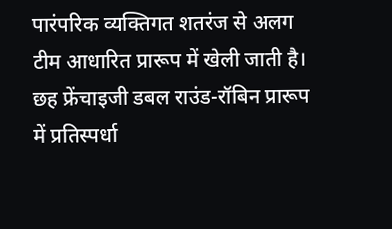पारंपरिक व्यक्तिगत शतरंज से अलग टीम आधारित प्रारूप में खेली जाती है। छह फ्रेंचाइजी डबल राउंड-रॉबिन प्रारूप में प्रतिस्पर्धा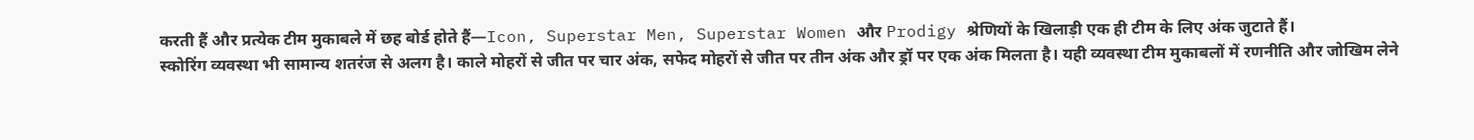करती हैं और प्रत्येक टीम मुकाबले में छह बोर्ड होते हैं—Icon, Superstar Men, Superstar Women और Prodigy श्रेणियों के खिलाड़ी एक ही टीम के लिए अंक जुटाते हैं।
स्कोरिंग व्यवस्था भी सामान्य शतरंज से अलग है। काले मोहरों से जीत पर चार अंक, सफेद मोहरों से जीत पर तीन अंक और ड्रॉ पर एक अंक मिलता है। यही व्यवस्था टीम मुकाबलों में रणनीति और जोखिम लेने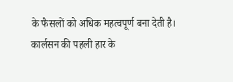के फैसलों को अधिक महत्वपूर्ण बना देती है।
कार्लसन की पहली हार के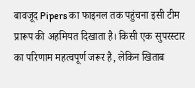बावजूद Pipers का फाइनल तक पहुंचना इसी टीम प्रारूप की अहमियत दिखाता है। किसी एक सुपरस्टार का परिणाम महत्वपूर्ण जरूर है, लेकिन खिताब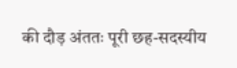की दौड़ अंततः पूरी छह-सदस्यीय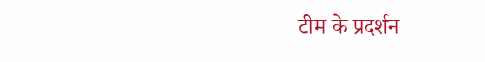टीम के प्रदर्शन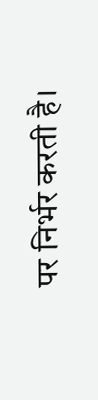पर निर्भर करती है।